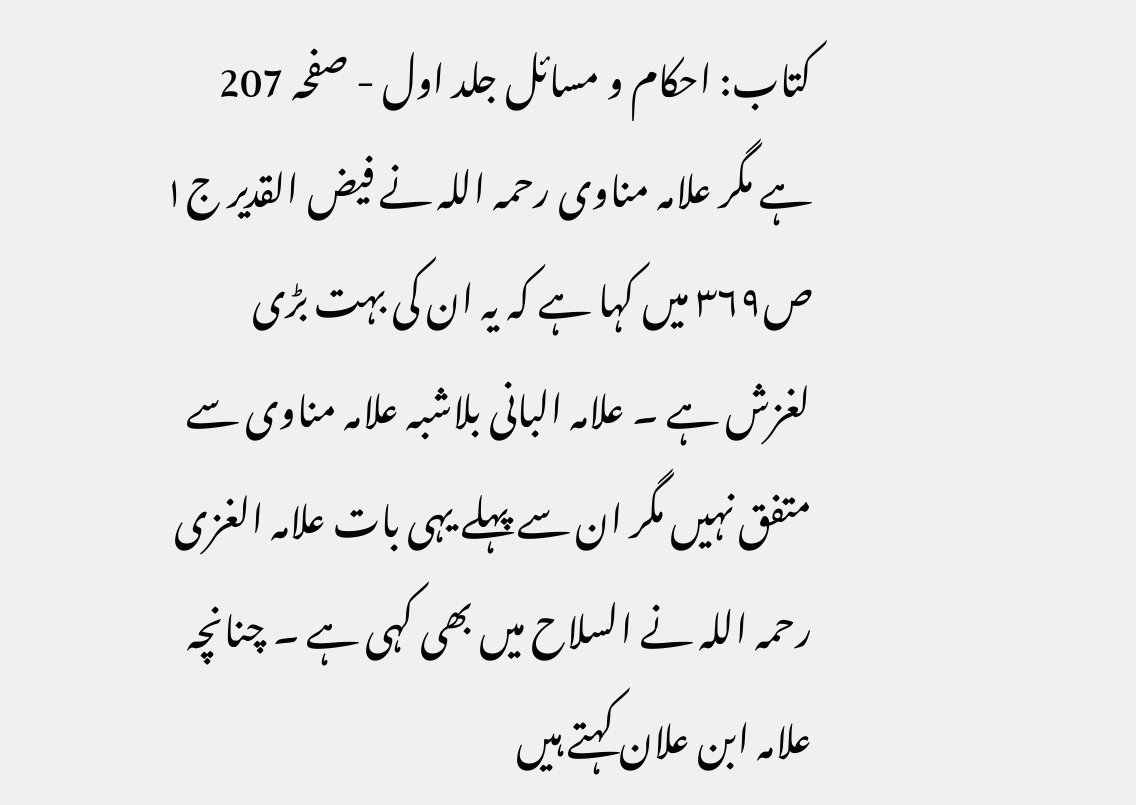کتاب: احکام و مسائل جلد اول - صفحہ 207
ہے مگر علامہ مناوی رحمہ اللہ نے فیض القدیر ج۱ ص۳۶۹ میں کہا ہے کہ یہ ان کی بہت بڑی لغزش ہے ۔ علامہ البانی بلاشبہ علامہ مناوی سے متفق نہیں مگر ان سے پہلے یہی بات علامہ الغزی رحمہ اللہ نے السلاح میں بھی کہی ہے ۔ چنانچہ علامہ ابن علان کہتے ہیں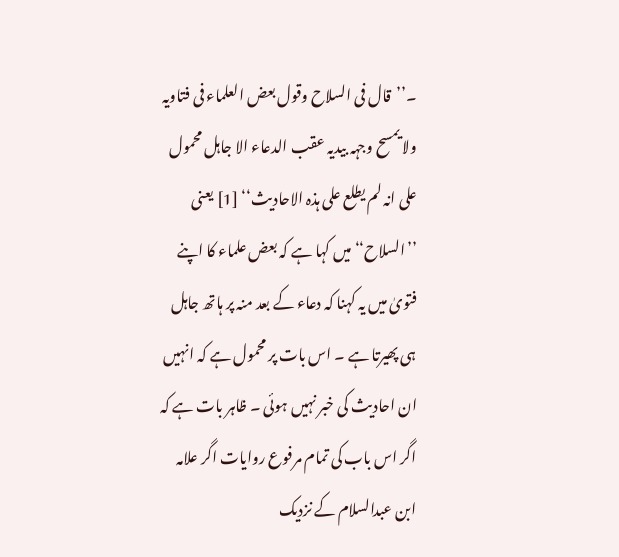۔’’قال فی السلاح وقول بعض العلماء فی فتاویہ ولا یمسح وجہہ بیدیہ عقب الدعاء الا جاہل محمول علی انہ لم یطلع علی ہذہ الاحادیث‘‘ [1] یعنی ’’السلاح‘‘ میں کہا ہے کہ بعض علماء کا اپنے فتویٰ میں یہ کہنا کہ دعاء کے بعد منہ پر ہاتھ جاہل ہی پھیرتا ہے ۔ اس بات پر محمول ہے کہ انہیں ان احادیث کی خبر نہیں ہوئی ۔ ظاہر بات ہے کہ اگر اس باب کی تمام مرفوع روایات اگر علامہ ابن عبدالسلام کے نزدیک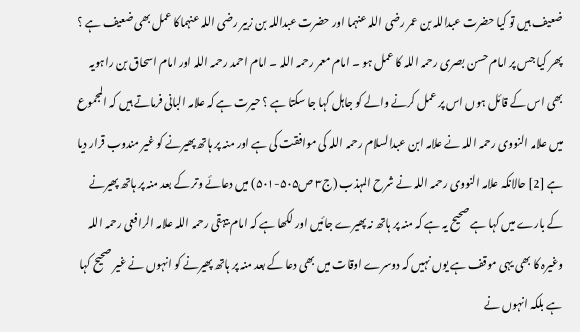ضعیف ہیں تو کیا حضرت عبداللہ بن عمر رضی اللہ عنہما اور حضرت عبداللہ بن زبیر رضی اللہ عنہماکا عمل بھی ضعیف ہے ؟ پھر کیا جس پر امام حسن بصری رحمہ اللہ کا عمل ہو ۔ امام معمر رحمہ اللہ ۔ امام احمد رحمہ اللہ اور امام اسحاق بن راہویہ بھی اس کے قائل ہوں اس پر عمل کرنے والے کو جاہل کہا جا سکتا ہے ؟ حیرت ہے کہ علامہ البانی فرماتے ہیں کہ المجموع میں علامہ النووی رحمہ اللہ نے علامہ ابن عبدالسلام رحمہ اللہ کی موافقت کی ہے اور منہ پر ہاتھ پھیرنے کو غیر مندوب قرار دیا ہے [2] حالانکہ علامہ النووی رحمہ اللہ نے شرح المہذب (ج۳ ص۵۰۵-۵۰۱) میں دعائے وتر کے بعد منہ پر ہاتھ پھیرنے کے بارے میں کہا ہے صحیح یہ ہے کہ منہ پر ہاتھ نہ پھیرے جائیں اور لکھا ہے کہ امام بیہقی رحمہ اللہ علامہ الرافعی رحمہ اللہ وغیرہ کا بھی یہی موقف ہے یوں نہیں کہ دوسرے اوقات میں بھی دعا کے بعد منہ پر ہاتھ پھیرنے کو انہوں نے غیر صحیح کہا ہے بلکہ انہوں نے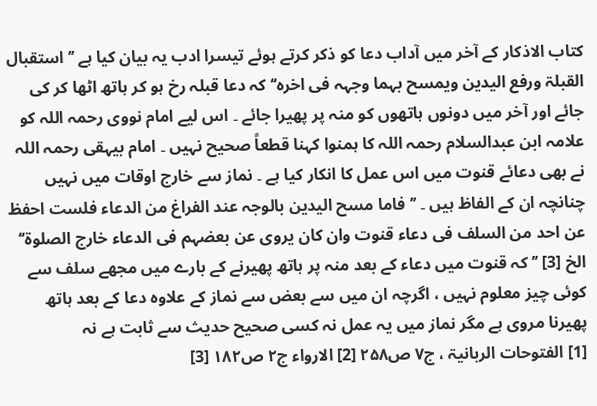کتاب الاذکار کے آخر میں آداب دعا کو ذکر کرتے ہوئے تیسرا ادب یہ بیان کیا ہے ’’ استقبال القبلۃ ورفع الیدین ویمسح بہما وجہہ فی اخرہ‘‘ کہ دعا قبلہ رخ ہو کر ہاتھ اٹھا کر کی جائے اور آخر میں دونوں ہاتھوں کو منہ پر پھیرا جائے ۔ اس لیے امام نووی رحمہ اللہ کو علامہ ابن عبدالسلام رحمہ اللہ کا ہمنوا کہنا قطعاً صحیح نہیں ۔ امام بیہقی رحمہ اللہ نے بھی دعائے قنوت میں اس عمل کا انکار کیا ہے ۔ نماز سے خارج اوقات میں نہیں چنانچہ ان کے الفاظ ہیں ۔ ’’ فاما مسح الیدین بالوجہ عند الفراغ من الدعاء فلست احفظ عن احد من السلف فی دعاء قنوت وان کان یروی عن بعضہم فی الدعاء خارج الصلوۃ‘‘ الخ [3] ’’ کہ قنوت میں دعاء کے بعد منہ پر ہاتھ پھیرنے کے بارے میں مجھے سلف سے کوئی چیز معلوم نہیں ، اگرچہ ان میں سے بعض سے نماز کے علاوہ دعا کے بعد ہاتھ پھیرنا مروی ہے مگر نماز میں یہ عمل نہ کسی صحیح حدیث سے ثابت ہے نہ
[1] الفتوحات الربانیۃ ، ج۷ ص۲۵۸ [2] الارواء ج۲ ص۱۸۲ [3]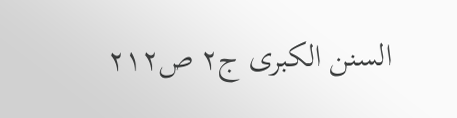السنن الکبری ج۲ ص۲۱۲